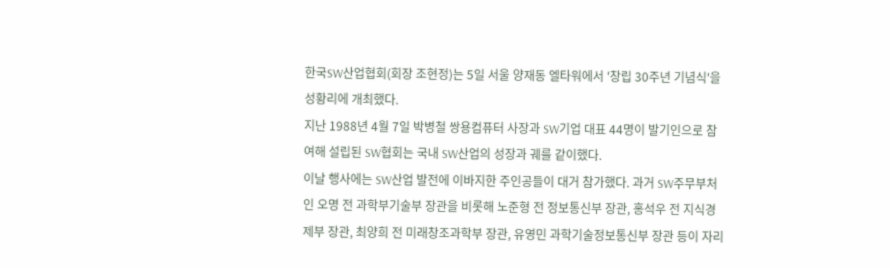한국SW산업협회(회장 조현정)는 5일 서울 양재동 엘타워에서 '창립 30주년 기념식'을 성황리에 개최했다.
지난 1988년 4월 7일 박병철 쌍용컴퓨터 사장과 SW기업 대표 44명이 발기인으로 참여해 설립된 SW협회는 국내 SW산업의 성장과 궤를 같이했다.
이날 행사에는 SW산업 발전에 이바지한 주인공들이 대거 참가했다. 과거 SW주무부처인 오명 전 과학부기술부 장관을 비롯해 노준형 전 정보통신부 장관, 홍석우 전 지식경제부 장관, 최양희 전 미래창조과학부 장관, 유영민 과학기술정보통신부 장관 등이 자리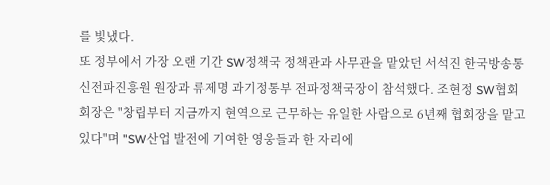를 빛냈다.
또 정부에서 가장 오랜 기간 SW정책국 정책관과 사무관을 맡았던 서석진 한국방송통신전파진흥원 원장과 류제명 과기정통부 전파정책국장이 참석했다. 조현정 SW협회 회장은 "창립부터 지금까지 현역으로 근무하는 유일한 사람으로 6년째 협회장을 맡고 있다"며 "SW산업 발전에 기여한 영웅들과 한 자리에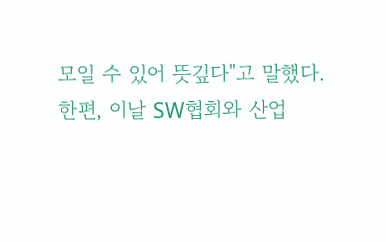모일 수 있어 뜻깊다"고 말했다.
한편, 이날 SW협회와 산업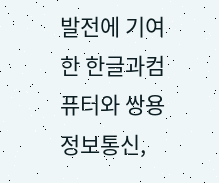발전에 기여한 한글과컴퓨터와 쌍용정보통신,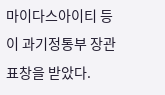마이다스아이티 등이 과기정통부 장관 표창을 받았다.